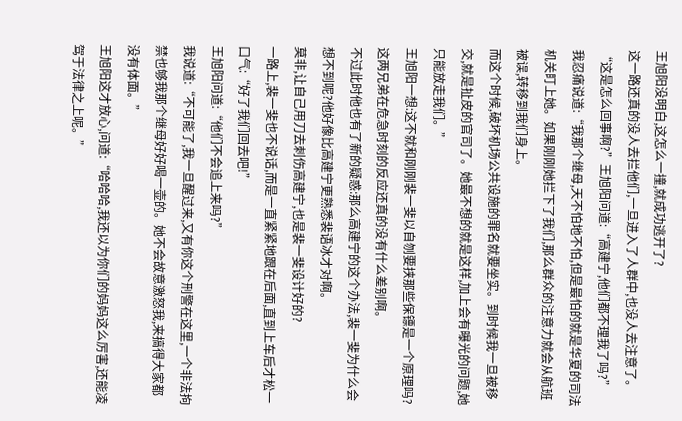王旭阳没明白,这怎么一撞,就成功逃开了?
这一路还真的没人去拦他们,一旦进入了人群中,也没人去注意了。
“这是怎么回事啊?”王旭阳问道:“高建宁,他们都不理我了吗?”
我忍痛说道:“我那个继母,天不怕地不怕,但是最怕的就是华夏的司法机关盯上她。如果刚刚她拦下了我们,那么群众的注意力就会从航班被误,转移到我们身上。
而这个时候,破坏机场公共设施的罪名就要坐实。到时候我一旦被移交,就是扯皮的官司了。她最不想的就是这样,加上会有曝光的问题,她只能放走我们。”
王旭阳一想:这不就和刚刚裴一斐以自刎要挟那些保镖是一个原理吗?这两兄弟在危急时刻的反应还真的没有什么差别啊。
不过此时他也有了新的疑惑:那么高建宁的这个办法,裴一斐为什么会想不到呢?他好像比高建宁更熟悉裴语冰才对啊。
莫非,让自己用刀去刺伤高建宁,也是裴一斐设计好的?
一路上,裴一斐也不说话,而是一直紧紧地跟在后面,直到上车后才松一口气:“好了我们回去吧!”
王旭阳问道:“他们不会追上来吗?”
我说道:“不可能了,我一旦醒过来,又有你这个刑警在这里,一个非法拘禁也够我那个继母好好喝一壶的。她不会故意激怒我,来搞得大家都没有体面。”
王旭阳这才放心,问道:“哈哈哈,我还以为你们的妈妈这么厉害,还能凌驾于法律之上呢。”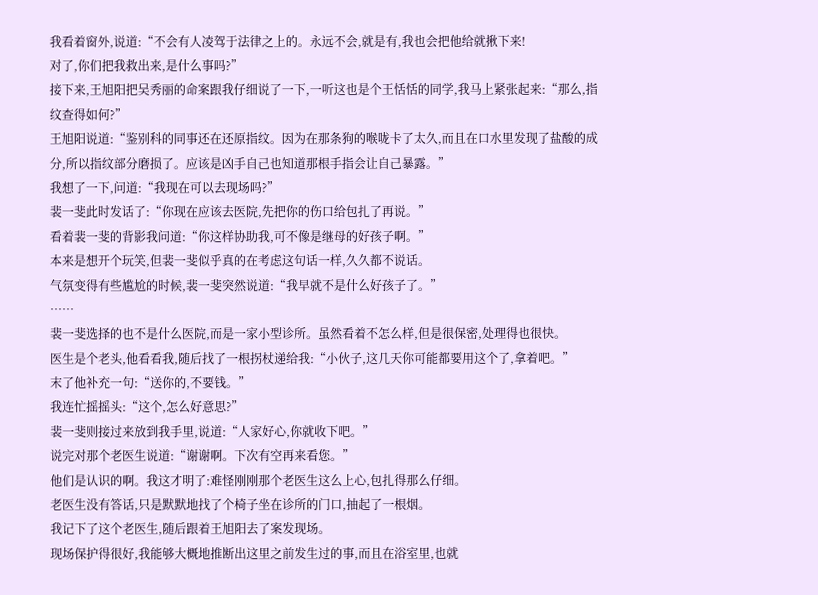我看着窗外,说道:“不会有人凌驾于法律之上的。永远不会,就是有,我也会把他给就揪下来!
对了,你们把我救出来,是什么事吗?”
接下来,王旭阳把吴秀丽的命案跟我仔细说了一下,一听这也是个王恬恬的同学,我马上紧张起来:“那么,指纹查得如何?”
王旭阳说道:“鉴别科的同事还在还原指纹。因为在那条狗的喉咙卡了太久,而且在口水里发现了盐酸的成分,所以指纹部分磨损了。应该是凶手自己也知道那根手指会让自己暴露。”
我想了一下,问道:“我现在可以去现场吗?”
裴一斐此时发话了:“你现在应该去医院,先把你的伤口给包扎了再说。”
看着裴一斐的背影我问道:“你这样协助我,可不像是继母的好孩子啊。”
本来是想开个玩笑,但裴一斐似乎真的在考虑这句话一样,久久都不说话。
气氛变得有些尴尬的时候,裴一斐突然说道:“我早就不是什么好孩子了。”
……
裴一斐选择的也不是什么医院,而是一家小型诊所。虽然看着不怎么样,但是很保密,处理得也很快。
医生是个老头,他看看我,随后找了一根拐杖递给我:“小伙子,这几天你可能都要用这个了,拿着吧。”
末了他补充一句:“送你的,不要钱。”
我连忙摇摇头:“这个,怎么好意思?”
裴一斐则接过来放到我手里,说道:“人家好心,你就收下吧。”
说完对那个老医生说道:“谢谢啊。下次有空再来看您。”
他们是认识的啊。我这才明了:难怪刚刚那个老医生这么上心,包扎得那么仔细。
老医生没有答话,只是默默地找了个椅子坐在诊所的门口,抽起了一根烟。
我记下了这个老医生,随后跟着王旭阳去了案发现场。
现场保护得很好,我能够大概地推断出这里之前发生过的事,而且在浴室里,也就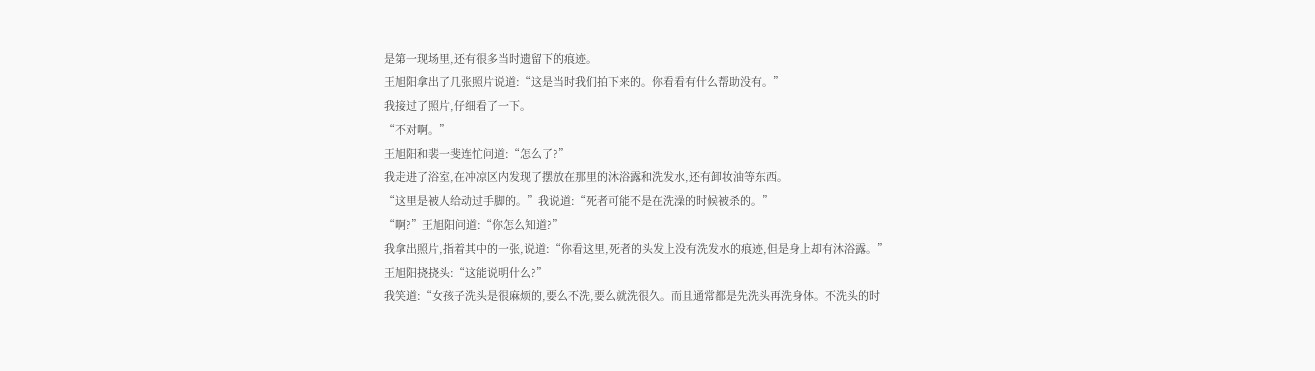是第一现场里,还有很多当时遗留下的痕迹。
王旭阳拿出了几张照片说道:“这是当时我们拍下来的。你看看有什么帮助没有。”
我接过了照片,仔细看了一下。
“不对啊。”
王旭阳和裴一斐连忙问道:“怎么了?”
我走进了浴室,在冲凉区内发现了摆放在那里的沐浴露和洗发水,还有卸妆油等东西。
“这里是被人给动过手脚的。”我说道:“死者可能不是在洗澡的时候被杀的。”
“啊?”王旭阳问道:“你怎么知道?”
我拿出照片,指着其中的一张,说道:“你看这里,死者的头发上没有洗发水的痕迹,但是身上却有沐浴露。”
王旭阳挠挠头:“这能说明什么?”
我笑道:“女孩子洗头是很麻烦的,要么不洗,要么就洗很久。而且通常都是先洗头再洗身体。不洗头的时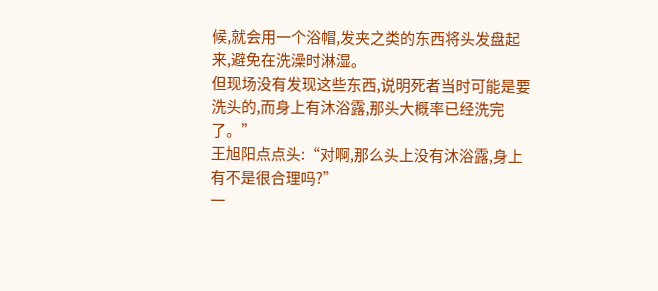候,就会用一个浴帽,发夹之类的东西将头发盘起来,避免在洗澡时淋湿。
但现场没有发现这些东西,说明死者当时可能是要洗头的,而身上有沐浴露,那头大概率已经洗完了。”
王旭阳点点头:“对啊,那么头上没有沐浴露,身上有不是很合理吗?”
一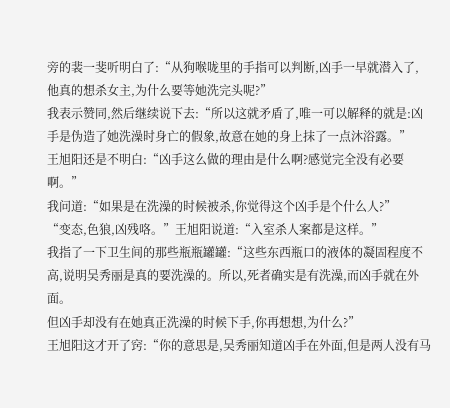旁的裴一斐听明白了:“从狗喉咙里的手指可以判断,凶手一早就潜入了, 他真的想杀女主,为什么要等她洗完头呢?”
我表示赞同,然后继续说下去:“所以这就矛盾了,唯一可以解释的就是:凶手是伪造了她洗澡时身亡的假象,故意在她的身上抹了一点沐浴露。”
王旭阳还是不明白:“凶手这么做的理由是什么啊?感觉完全没有必要啊。”
我问道:“如果是在洗澡的时候被杀,你觉得这个凶手是个什么人?”
“变态,色狼,凶残咯。”王旭阳说道:“入室杀人案都是这样。”
我指了一下卫生间的那些瓶瓶罐罐:“这些东西瓶口的液体的凝固程度不高,说明吴秀丽是真的要洗澡的。所以,死者确实是有洗澡,而凶手就在外面。
但凶手却没有在她真正洗澡的时候下手,你再想想,为什么?”
王旭阳这才开了窍:“你的意思是,吴秀丽知道凶手在外面,但是两人没有马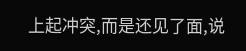上起冲突,而是还见了面,说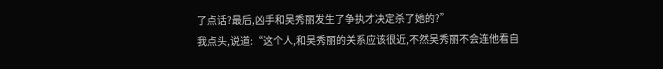了点话?最后,凶手和吴秀丽发生了争执才决定杀了她的?”
我点头,说道:“这个人,和吴秀丽的关系应该很近,不然吴秀丽不会连他看自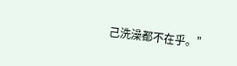己洗澡都不在乎。”